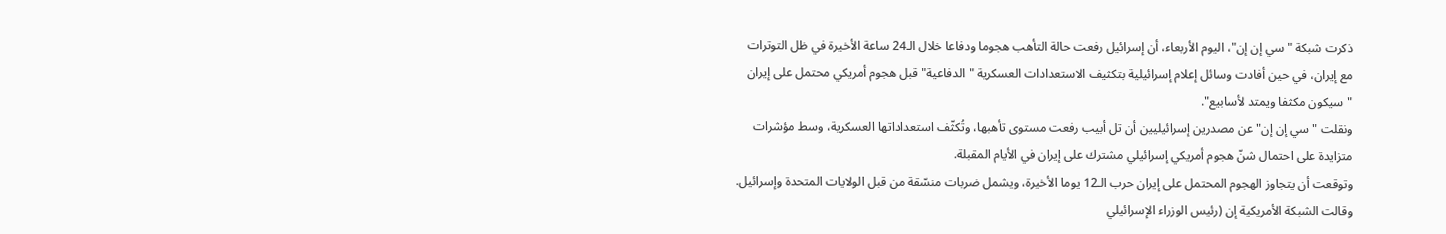ذكرت شبكة "سي إن إن"، اليوم الأربعاء، أن إسرائيل رفعت حالة التأهب هجوما ودفاعا خلال الـ24 ساعة الأخيرة في ظل التوترات مع إيران، في حين أفادت وسائل إعلام إسرائيلية بتكثيف الاستعدادات العسكرية "الدفاعية" قبل هجوم أمريكي محتمل على إيران "سيكون مكثفا ويمتد لأسابيع".
ونقلت "سي إن إن" عن مصدرين إسرائيليين أن تل أبيب رفعت مستوى تأهبها، وتُكثّف استعداداتها العسكرية، وسط مؤشرات متزايدة على احتمال شنّ هجوم أمريكي إسرائيلي مشترك على إيران في الأيام المقبلة.
وتوقعت أن يتجاوز الهجوم المحتمل على إيران حرب الـ12 يوما الأخيرة، ويشمل ضربات منسّقة من قبل الولايات المتحدة وإسرائيل.
وقالت الشبكة الأمريكية إن (رئيس الوزراء الإسرائيلي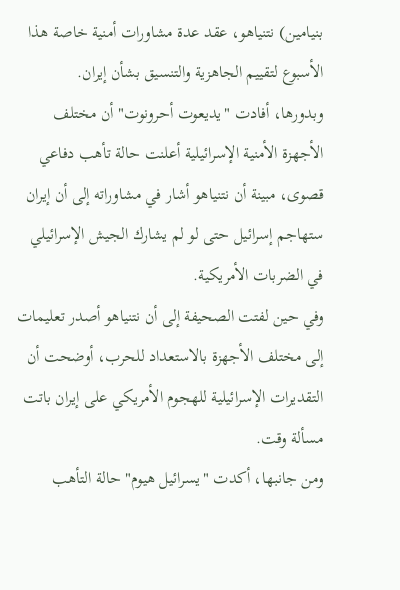بنيامين) نتنياهو، عقد عدة مشاورات أمنية خاصة هذا الأسبوع لتقييم الجاهزية والتنسيق بشأن إيران.
وبدورها، أفادت "يديعوت أحرونوت" أن مختلف الأجهزة الأمنية الإسرائيلية أعلنت حالة تأهب دفاعي قصوى، مبينة أن نتنياهو أشار في مشاوراته إلى أن إيران ستهاجم إسرائيل حتى لو لم يشارك الجيش الإسرائيلي في الضربات الأمريكية.
وفي حين لفتت الصحيفة إلى أن نتنياهو أصدر تعليمات إلى مختلف الأجهزة بالاستعداد للحرب، أوضحت أن التقديرات الإسرائيلية للهجوم الأمريكي على إيران باتت مسألة وقت.
ومن جانبها، أكدت "يسرائيل هيوم" حالة التأهب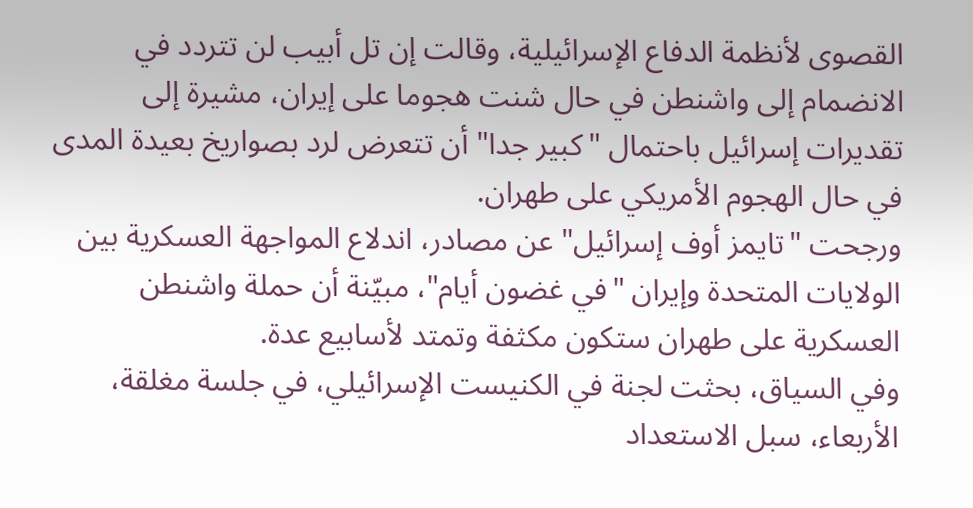القصوى لأنظمة الدفاع الإسرائيلية، وقالت إن تل أبيب لن تتردد في الانضمام إلى واشنطن في حال شنت هجوما على إيران، مشيرة إلى تقديرات إسرائيل باحتمال "كبير جدا" أن تتعرض لرد بصواريخ بعيدة المدى في حال الهجوم الأمريكي على طهران.
ورجحت "تايمز أوف إسرائيل" عن مصادر، اندلاع المواجهة العسكرية بين الولايات المتحدة وإيران "في غضون أيام"، مبيّنة أن حملة واشنطن العسكرية على طهران ستكون مكثفة وتمتد لأسابيع عدة.
وفي السياق، بحثت لجنة في الكنيست الإسرائيلي، في جلسة مغلقة، الأربعاء، سبل الاستعداد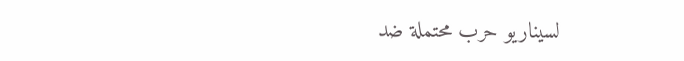لسيناريو حرب محتملة ضد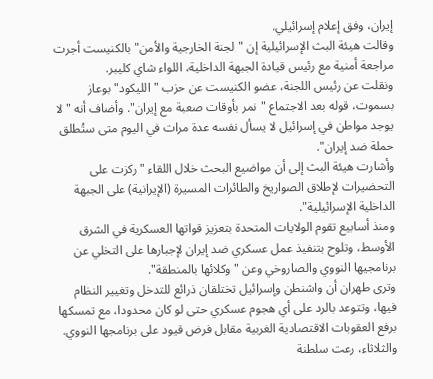إيران، وفق إعلام إسرائيلي.
وقالت هيئة البث الإسرائيلية إن "لجنة الخارجية والأمن" بالكنيست أجرت مراجعة أمنية مع رئيس قيادة الجبهة الداخلية، اللواء شاي كليبر.
ونقلت عن رئيس اللجنة، عضو الكنيست عن حزب " الليكود" بوعاز بسموت، قوله بعد الاجتماع "نمر بأوقات صعبة مع إيران". وأضاف أنه "لا يوجد مواطن في إسرائيل لا يسأل نفسه عدة مرات في اليوم متى ستُطلق حملة ضد إيران".
وأشارت هيئة البث إلى أن مواضيع البحث خلال اللقاء "ركزت على التحضيرات لإطلاق الصواريخ والطائرات المسيرة (الإيرانية) على الجبهة الداخلية الإسرائيلية".
ومنذ أسابيع تقوم الولايات المتحدة بتعزيز قواتها العسكرية في الشرق الأوسط، وتلوح بتنفيذ عمل عسكري ضد إيران لإجبارها على التخلي عن برنامجيها النووي والصاروخي وعن "وكلائها بالمنطقة".
وترى طهران أن واشنطن وإسرائيل تختلقان ذرائع للتدخل وتغيير النظام فيها، وتتوعد بالرد على أي هجوم عسكري حتى لو كان محدودا، مع تمسكها برفع العقوبات الاقتصادية الغربية مقابل فرض قيود على برنامجها النووي.
والثلاثاء، رعت سلطنة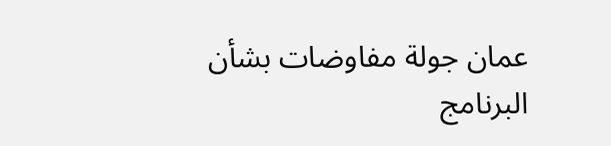عمان جولة مفاوضات بشأن البرنامج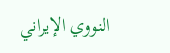النووي الإيراني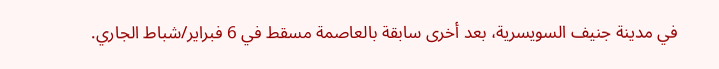في مدينة جنيف السويسرية، بعد أخرى سابقة بالعاصمة مسقط في 6 فبراير/شباط الجاري.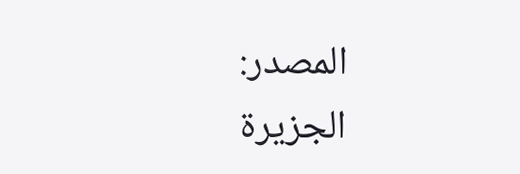المصدر:
الجزيرة